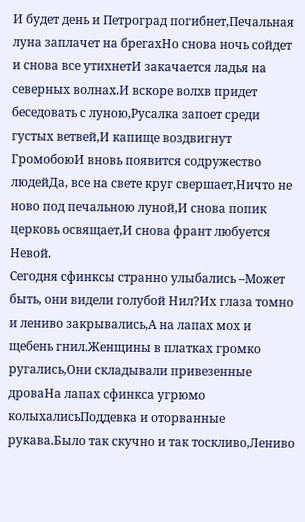И будет день и Петроград погибнет,Печальная луна заплачет на брегахНо снова ночь сойдет и снова все утихнетИ закачается ладья на северных волнах.И вскоре волхв придет беседовать с луною,Русалка запоет среди густых ветвей,И капище воздвигнут ГромобоюИ вновь появится содружество людейДа, все на свете круг свершает,Ничто не ново под печальною луной,И снова попик церковь освящает,И снова франт любуется Невой.
Сегодня сфинксы странно улыбались –Может быть, они видели голубой Нил?Их глаза томно и лениво закрывались,А на лапах мох и щебень гнил.Женщины в платках громко ругались,Они складывали привезенные дроваНа лапах сфинкса угрюмо колыхалисьПоддевка и оторванные рукава.Было так скучно и так тоскливо,Лениво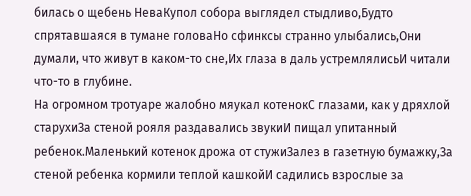билась о щебень НеваКупол собора выглядел стыдливо,Будто спрятавшаяся в тумане головаНо сфинксы странно улыбались,Они думали, что живут в каком-то сне,Их глаза в даль устремлялисьИ читали что-то в глубине.
На огромном тротуаре жалобно мяукал котенокС глазами, как у дряхлой старухиЗа стеной рояля раздавались звукиИ пищал упитанный ребенок.Маленький котенок дрожа от стужиЗалез в газетную бумажку,За стеной ребенка кормили теплой кашкойИ садились взрослые за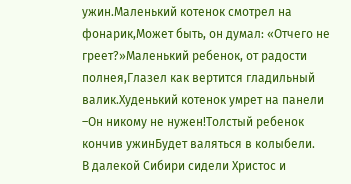ужин.Маленький котенок смотрел на фонарик,Может быть, он думал: «Отчего не греет?»Маленький ребенок, от радости полнея,Глазел как вертится гладильный валик.Худенький котенок умрет на панели –Он никому не нужен!Толстый ребенок кончив ужинБудет валяться в колыбели.
В далекой Сибири сидели Христос и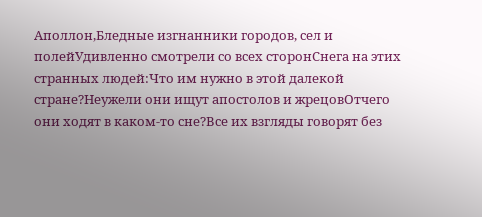Аполлон,Бледные изгнанники городов, сел и полейУдивленно смотрели со всех сторонСнега на этих странных людей:Что им нужно в этой далекой стране?Неужели они ищут апостолов и жрецовОтчего они ходят в каком-то сне?Все их взгляды говорят без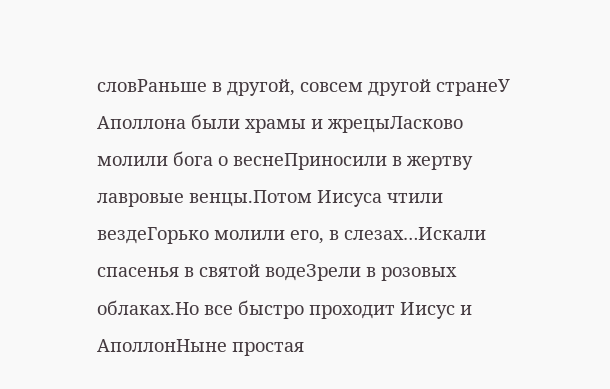словРаньше в другой, совсем другой странеУ Аполлона были храмы и жрецыЛасково молили бога о веснеПриносили в жертву лавровые венцы.Потом Иисуса чтили вездеГорько молили его, в слезах…Искали спасенья в святой водеЗрели в розовых облаках.Но все быстро проходит Иисус и АполлонНыне простая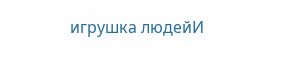игрушка людейИ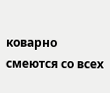коварно смеются со всех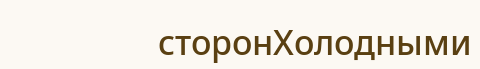сторонХолодными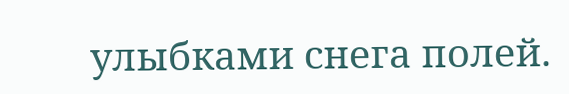улыбками снега полей.